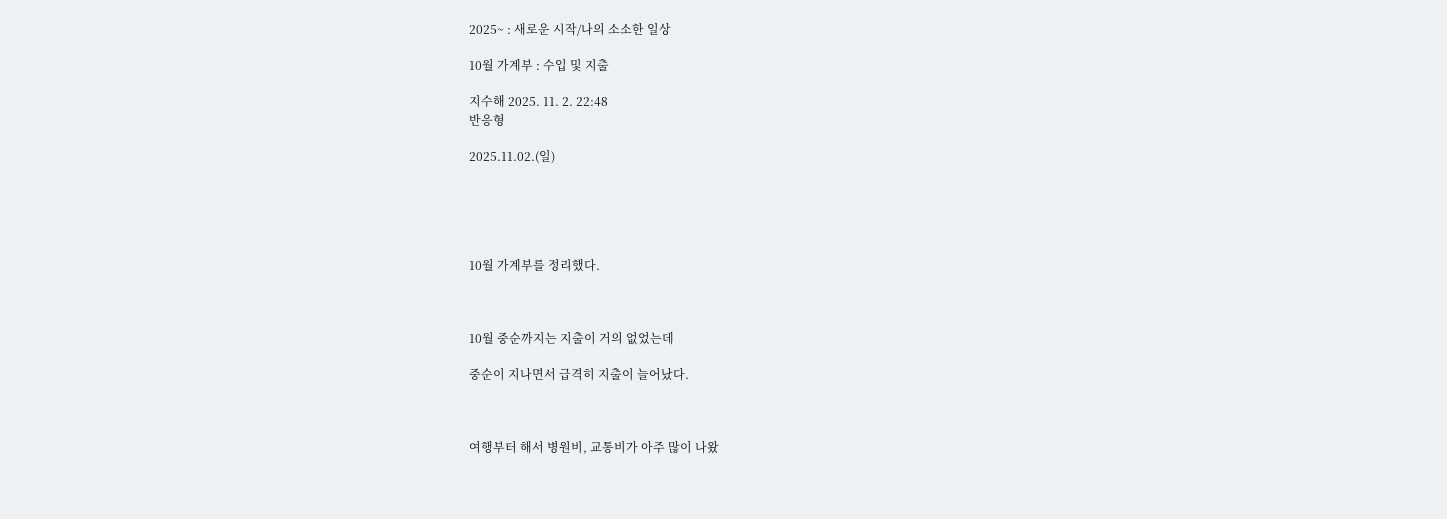2025~ : 새로운 시작/나의 소소한 일상

10월 가계부 : 수입 및 지출

지수해 2025. 11. 2. 22:48
반응형

2025.11.02.(일)





10월 가계부를 정리했다.



10월 중순까지는 지출이 거의 없었는데

중순이 지나면서 급격히 지출이 늘어났다.



여행부터 해서 병원비, 교통비가 아주 많이 나왔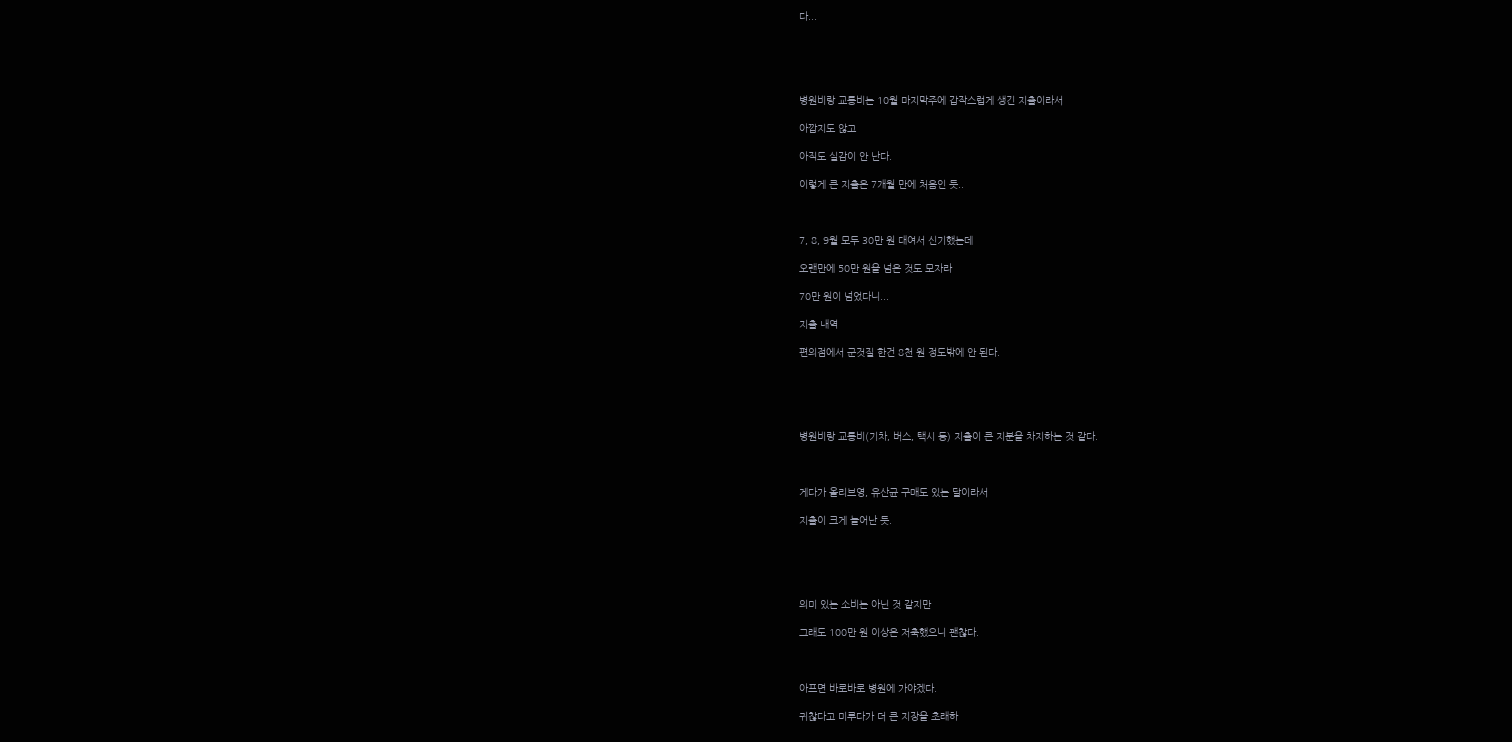다...





병원비랑 교통비는 10월 마지막주에 갑작스럽게 생긴 지출이라서

아깝지도 않고

아직도 실감이 안 난다.

이렇게 큰 지출은 7개월 만에 처음인 듯..



7, 8, 9월 모두 30만 원 대여서 신기했는데

오랜만에 50만 원을 넘은 것도 모자라

70만 원이 넘었다니...

지출 내역

편의점에서 군것질 한건 8천 원 정도밖에 안 된다.





병원비랑 교통비(기차, 버스, 택시 등) 지출이 큰 지분을 차지하는 것 같다.



게다가 올리브영, 유산균 구매도 있는 달이라서

지출이 크게 늘어난 듯.





의미 있는 소비는 아닌 것 같지만

그래도 100만 원 이상은 저축했으니 괜찮다.



아프면 바로바로 병원에 가야겠다.

귀찮다고 미루다가 더 큰 지장을 초래하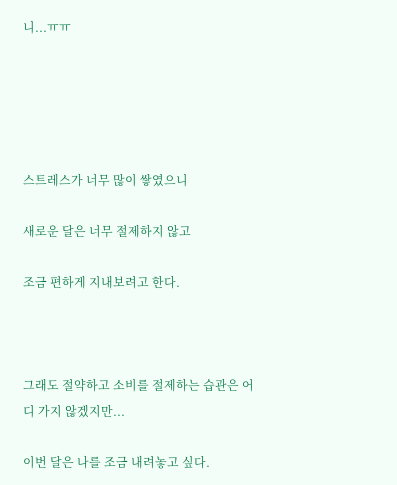니...ㅠㅠ





스트레스가 너무 많이 쌓였으니

새로운 달은 너무 절제하지 않고

조금 편하게 지내보려고 한다.



그래도 절약하고 소비를 절제하는 습관은 어디 가지 않겠지만...

이번 달은 나를 조금 내려놓고 싶다.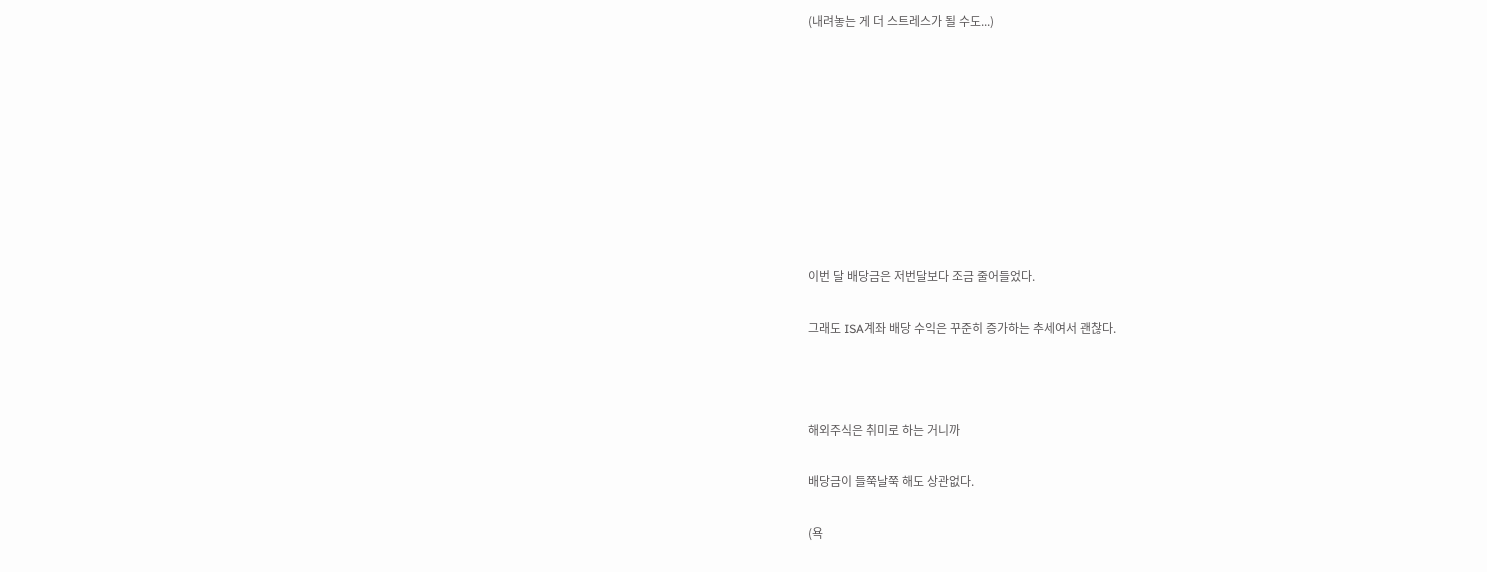(내려놓는 게 더 스트레스가 될 수도...)









이번 달 배당금은 저번달보다 조금 줄어들었다.

그래도 ISA계좌 배당 수익은 꾸준히 증가하는 추세여서 괜찮다.



해외주식은 취미로 하는 거니까

배당금이 들쭉날쭉 해도 상관없다.

(욕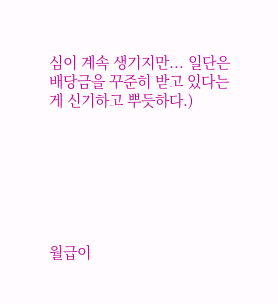심이 계속 생기지만... 일단은 배당금을 꾸준히 받고 있다는 게 신기하고 뿌듯하다.)







월급이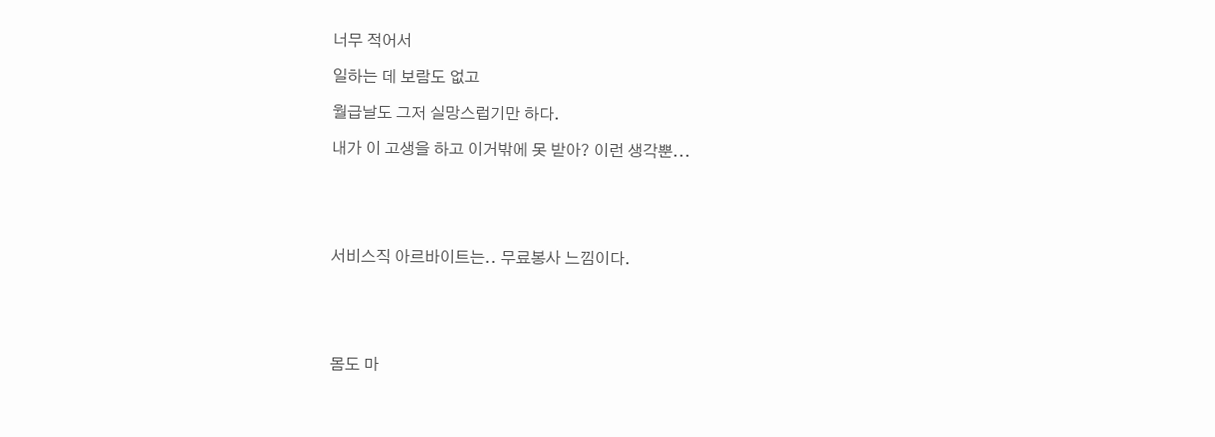너무 적어서

일하는 데 보람도 없고

월급날도 그저 실망스럽기만 하다.

내가 이 고생을 하고 이거밖에 못 받아? 이런 생각뿐...





서비스직 아르바이트는.. 무료봉사 느낌이다.





몸도 마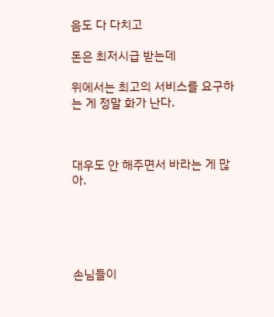음도 다 다치고

돈은 최저시급 받는데

위에서는 최고의 서비스를 요구하는 게 정말 화가 난다.



대우도 안 해주면서 바라는 게 많아.





손님들이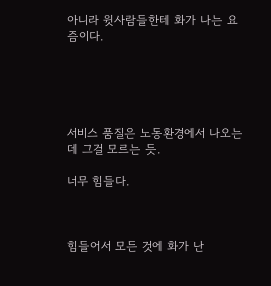아니라 윗사람들한테 화가 나는 요즘이다.





서비스 품질은 노동환경에서 나오는데 그걸 모르는 듯.

너무 힘들다.



힘들어서 모든 것에 화가 난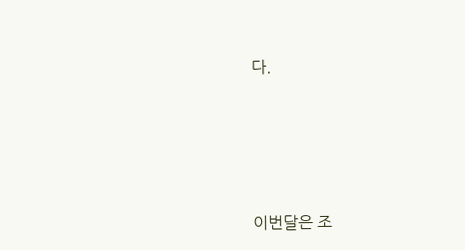다.





이번달은 조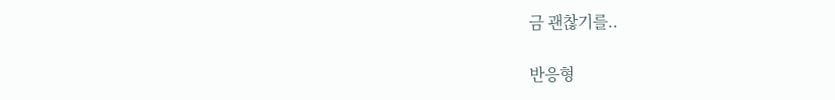금 괜찮기를..

반응형